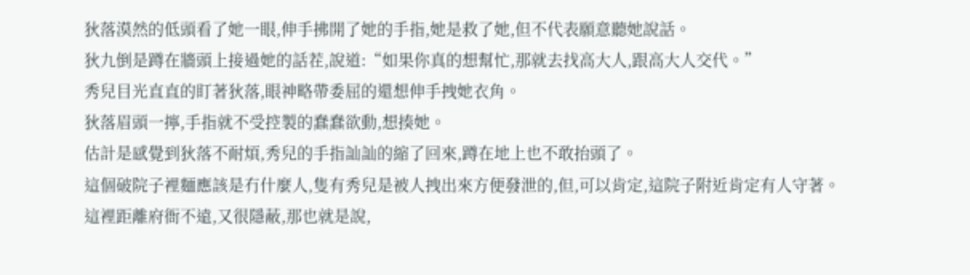狄落漠然的低頭看了她一眼,伸手拂開了她的手指,她是救了她,但不代表願意聽她說話。
狄九倒是蹲在牆頭上接過她的話茬,說道:“如果你真的想幫忙,那就去找高大人,跟高大人交代。”
秀兒目光直直的盯著狄落,眼神略帶委屈的還想伸手拽她衣角。
狄落眉頭一擰,手指就不受控製的蠢蠢欲動,想揍她。
估計是感覺到狄落不耐煩,秀兒的手指訕訕的縮了回來,蹲在地上也不敢抬頭了。
這個破院子裡麵應該是冇什麼人,隻有秀兒是被人拽出來方便發泄的,但,可以肯定,這院子附近肯定有人守著。
這裡距離府衙不遠,又很隱蔽,那也就是說,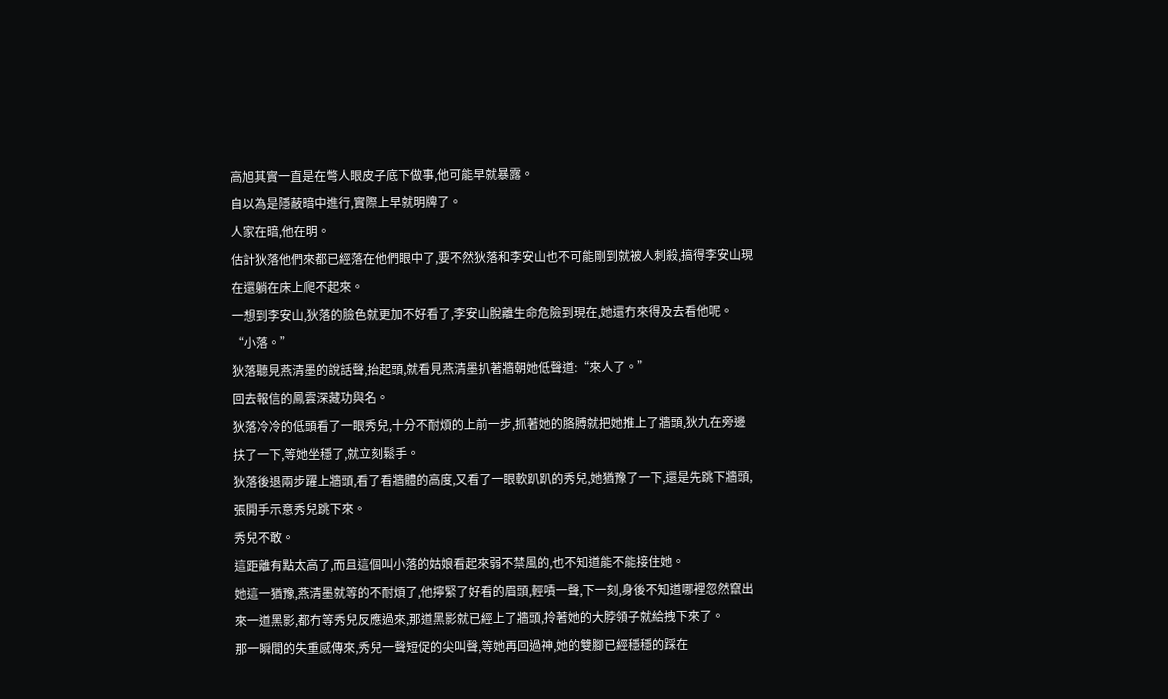高旭其實一直是在彆人眼皮子底下做事,他可能早就暴露。
自以為是隱蔽暗中進行,實際上早就明牌了。
人家在暗,他在明。
估計狄落他們來都已經落在他們眼中了,要不然狄落和李安山也不可能剛到就被人刺殺,搞得李安山現在還躺在床上爬不起來。
一想到李安山,狄落的臉色就更加不好看了,李安山脫離生命危險到現在,她還冇來得及去看他呢。
“小落。”
狄落聽見燕清墨的說話聲,抬起頭,就看見燕清墨扒著牆朝她低聲道:“來人了。”
回去報信的鳳雲深藏功與名。
狄落冷冷的低頭看了一眼秀兒,十分不耐煩的上前一步,抓著她的胳膊就把她推上了牆頭,狄九在旁邊扶了一下,等她坐穩了,就立刻鬆手。
狄落後退兩步躍上牆頭,看了看牆體的高度,又看了一眼軟趴趴的秀兒,她猶豫了一下,還是先跳下牆頭,張開手示意秀兒跳下來。
秀兒不敢。
這距離有點太高了,而且這個叫小落的姑娘看起來弱不禁風的,也不知道能不能接住她。
她這一猶豫,燕清墨就等的不耐煩了,他擰緊了好看的眉頭,輕嘖一聲,下一刻,身後不知道哪裡忽然竄出來一道黑影,都冇等秀兒反應過來,那道黑影就已經上了牆頭,拎著她的大脖領子就給拽下來了。
那一瞬間的失重感傳來,秀兒一聲短促的尖叫聲,等她再回過神,她的雙腳已經穩穩的踩在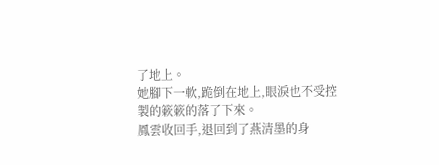了地上。
她腳下一軟,跪倒在地上,眼淚也不受控製的簌簌的落了下來。
鳳雲收回手,退回到了燕清墨的身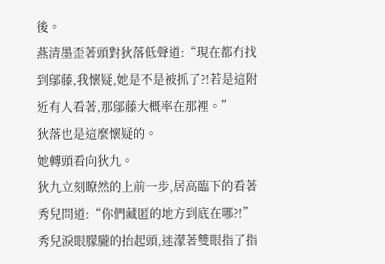後。
燕清墨歪著頭對狄落低聲道:“現在都冇找到鄔藤,我懷疑,她是不是被抓了?!若是這附近有人看著,那鄔藤大概率在那裡。”
狄落也是這麼懷疑的。
她轉頭看向狄九。
狄九立刻瞭然的上前一步,居高臨下的看著秀兒問道:“你們藏匿的地方到底在哪?!”
秀兒淚眼朦朧的抬起頭,迷濛著雙眼指了指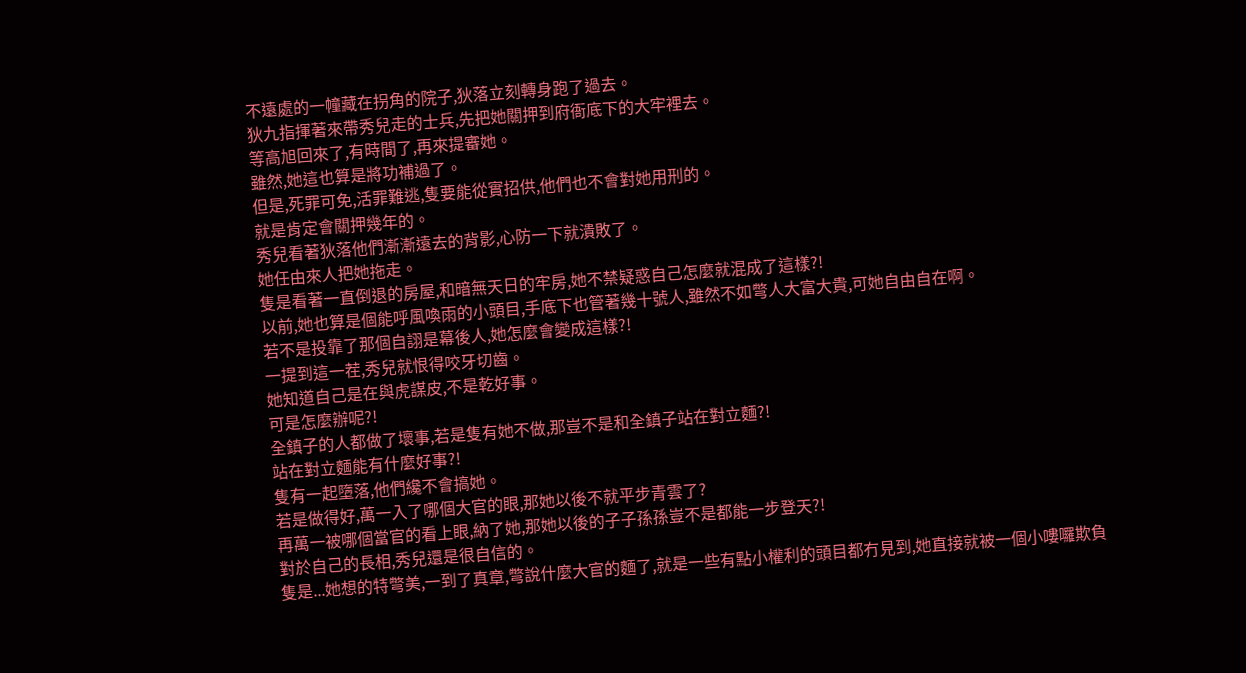不遠處的一幢藏在拐角的院子,狄落立刻轉身跑了過去。
狄九指揮著來帶秀兒走的士兵,先把她關押到府衙底下的大牢裡去。
等高旭回來了,有時間了,再來提審她。
雖然,她這也算是將功補過了。
但是,死罪可免,活罪難逃,隻要能從實招供,他們也不會對她用刑的。
就是肯定會關押幾年的。
秀兒看著狄落他們漸漸遠去的背影,心防一下就潰敗了。
她任由來人把她拖走。
隻是看著一直倒退的房屋,和暗無天日的牢房,她不禁疑惑自己怎麼就混成了這樣?!
以前,她也算是個能呼風喚雨的小頭目,手底下也管著幾十號人,雖然不如彆人大富大貴,可她自由自在啊。
若不是投靠了那個自詡是幕後人,她怎麼會變成這樣?!
一提到這一茬,秀兒就恨得咬牙切齒。
她知道自己是在與虎謀皮,不是乾好事。
可是怎麼辦呢?!
全鎮子的人都做了壞事,若是隻有她不做,那豈不是和全鎮子站在對立麵?!
站在對立麵能有什麼好事?!
隻有一起墮落,他們纔不會搞她。
若是做得好,萬一入了哪個大官的眼,那她以後不就平步青雲了?
再萬一被哪個當官的看上眼,納了她,那她以後的子子孫孫豈不是都能一步登天?!
對於自己的長相,秀兒還是很自信的。
隻是...她想的特彆美,一到了真章,彆說什麼大官的麵了,就是一些有點小權利的頭目都冇見到,她直接就被一個小嘍囉欺負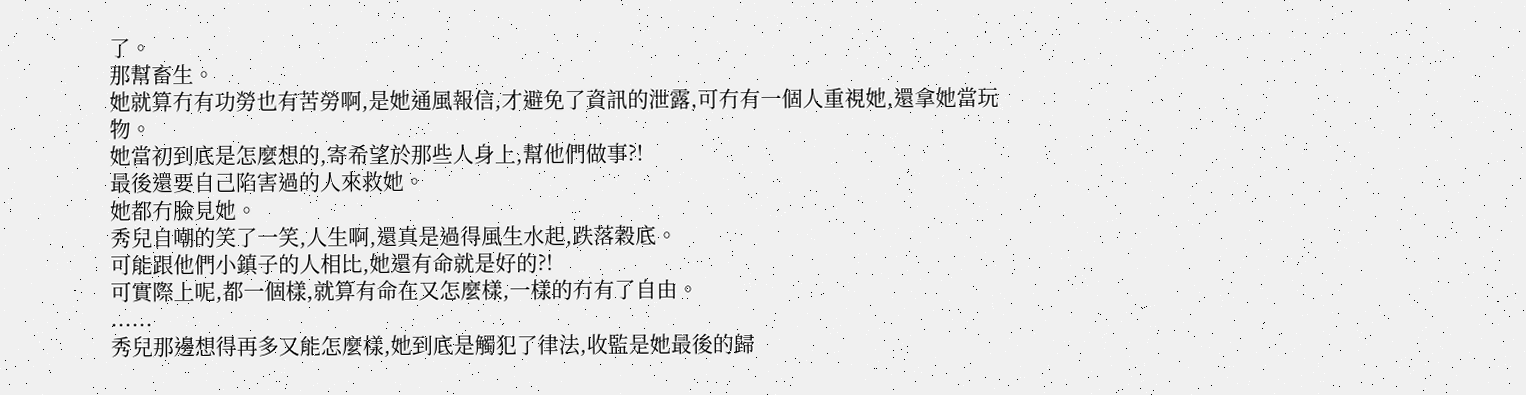了。
那幫畜生。
她就算冇有功勞也有苦勞啊,是她通風報信,才避免了資訊的泄露,可冇有一個人重視她,還拿她當玩物。
她當初到底是怎麼想的,寄希望於那些人身上,幫他們做事?!
最後還要自己陷害過的人來救她。
她都冇臉見她。
秀兒自嘲的笑了一笑,人生啊,還真是過得風生水起,跌落穀底。
可能跟他們小鎮子的人相比,她還有命就是好的?!
可實際上呢,都一個樣,就算有命在又怎麼樣,一樣的冇有了自由。
......
秀兒那邊想得再多又能怎麼樣,她到底是觸犯了律法,收監是她最後的歸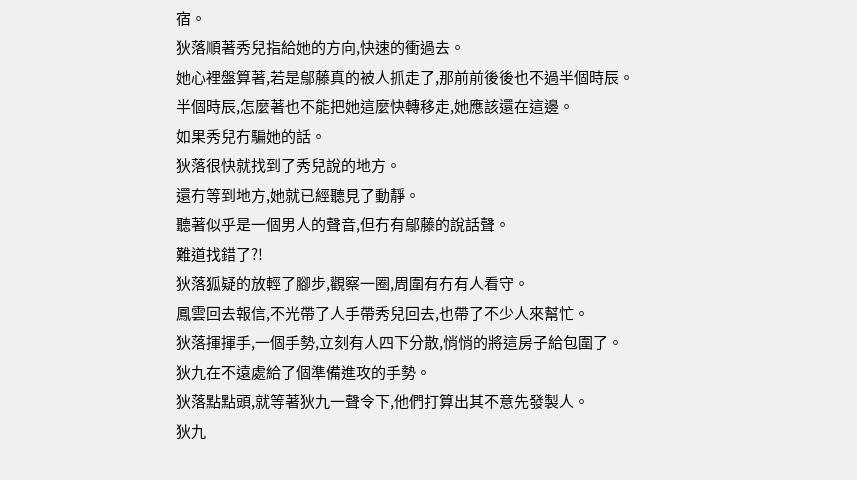宿。
狄落順著秀兒指給她的方向,快速的衝過去。
她心裡盤算著,若是鄔藤真的被人抓走了,那前前後後也不過半個時辰。
半個時辰,怎麼著也不能把她這麼快轉移走,她應該還在這邊。
如果秀兒冇騙她的話。
狄落很快就找到了秀兒說的地方。
還冇等到地方,她就已經聽見了動靜。
聽著似乎是一個男人的聲音,但冇有鄔藤的說話聲。
難道找錯了?!
狄落狐疑的放輕了腳步,觀察一圈,周圍有冇有人看守。
鳳雲回去報信,不光帶了人手帶秀兒回去,也帶了不少人來幫忙。
狄落揮揮手,一個手勢,立刻有人四下分散,悄悄的將這房子給包圍了。
狄九在不遠處給了個準備進攻的手勢。
狄落點點頭,就等著狄九一聲令下,他們打算出其不意先發製人。
狄九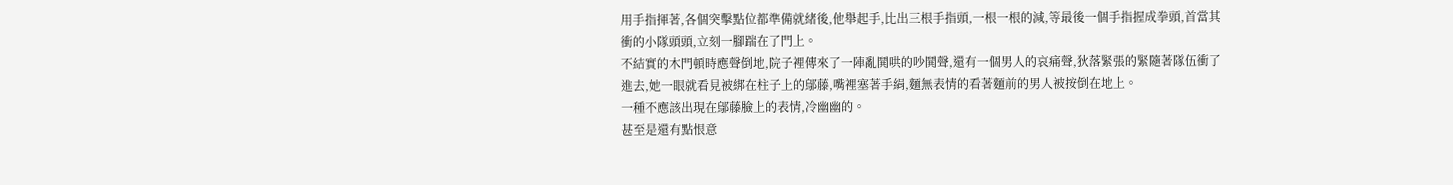用手指揮著,各個突擊點位都準備就緒後,他舉起手,比出三根手指頭,一根一根的減,等最後一個手指握成拳頭,首當其衝的小隊頭頭,立刻一腳踹在了門上。
不結實的木門頓時應聲倒地,院子裡傳來了一陣亂鬨哄的吵鬨聲,還有一個男人的哀痛聲,狄落緊張的緊隨著隊伍衝了進去,她一眼就看見被綁在柱子上的鄔藤,嘴裡塞著手絹,麵無表情的看著麵前的男人被按倒在地上。
一種不應該出現在鄔藤臉上的表情,冷幽幽的。
甚至是還有點恨意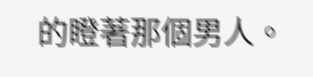的瞪著那個男人。